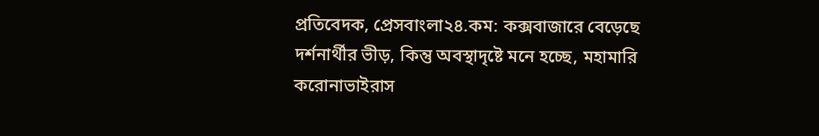প্রতিবেদক, প্রেসবাংলা২৪.কম: কক্সবাজারে বেড়েছে দর্শনার্থীর ভীড়, কিন্তু অবস্থাদৃষ্টে মনে হচ্ছে, মহামারি করোনাভাইরাস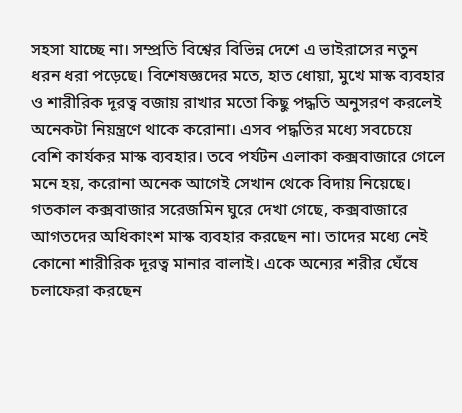সহসা যাচ্ছে না। সম্প্রতি বিশ্বের বিভিন্ন দেশে এ ভাইরাসের নতুন ধরন ধরা পড়েছে। বিশেষজ্ঞদের মতে, হাত ধোয়া, মুখে মাস্ক ব্যবহার ও শারীরিক দূরত্ব বজায় রাখার মতো কিছু পদ্ধতি অনুসরণ করলেই অনেকটা নিয়ন্ত্রণে থাকে করোনা। এসব পদ্ধতির মধ্যে সবচেয়ে বেশি কার্যকর মাস্ক ব্যবহার। তবে পর্যটন এলাকা কক্সবাজারে গেলে মনে হয়, করোনা অনেক আগেই সেখান থেকে বিদায় নিয়েছে।
গতকাল কক্সবাজার সরেজমিন ঘুরে দেখা গেছে, কক্সবাজারে আগতদের অধিকাংশ মাস্ক ব্যবহার করছেন না। তাদের মধ্যে নেই কোনো শারীরিক দূরত্ব মানার বালাই। একে অন্যের শরীর ঘেঁষে চলাফেরা করছেন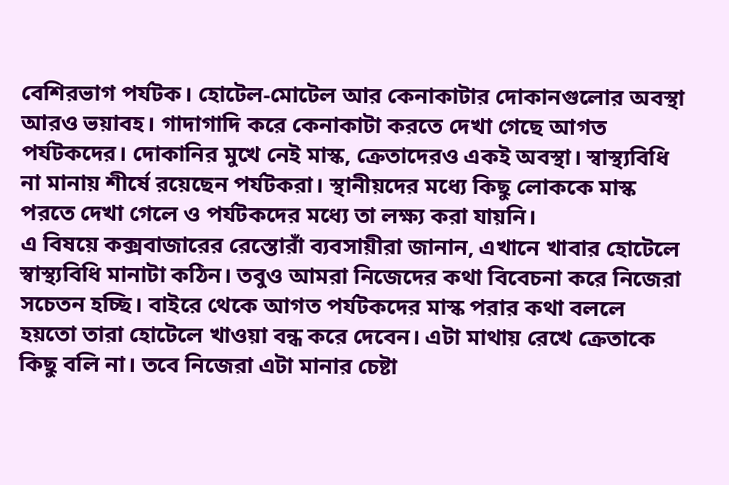বেশিরভাগ পর্যটক। হোটেল-মোটেল আর কেনাকাটার দোকানগুলোর অবস্থা আরও ভয়াবহ। গাদাগাদি করে কেনাকাটা করতে দেখা গেছে আগত পর্যটকদের। দোকানির মুখে নেই মাস্ক, ক্রেতাদেরও একই অবস্থা। স্বাস্থ্যবিধি না মানায় শীর্ষে রয়েছেন পর্যটকরা। স্থানীয়দের মধ্যে কিছু লোককে মাস্ক পরতে দেখা গেলে ও পর্যটকদের মধ্যে তা লক্ষ্য করা যায়নি।
এ বিষয়ে কক্সবাজারের রেস্তোরাঁ ব্যবসায়ীরা জানান, এখানে খাবার হোটেলে স্বাস্থ্যবিধি মানাটা কঠিন। তবুও আমরা নিজেদের কথা বিবেচনা করে নিজেরা সচেতন হচ্ছি। বাইরে থেকে আগত পর্যটকদের মাস্ক পরার কথা বললে হয়তো তারা হোটেলে খাওয়া বন্ধ করে দেবেন। এটা মাথায় রেখে ক্রেতাকে কিছু বলি না। তবে নিজেরা এটা মানার চেষ্টা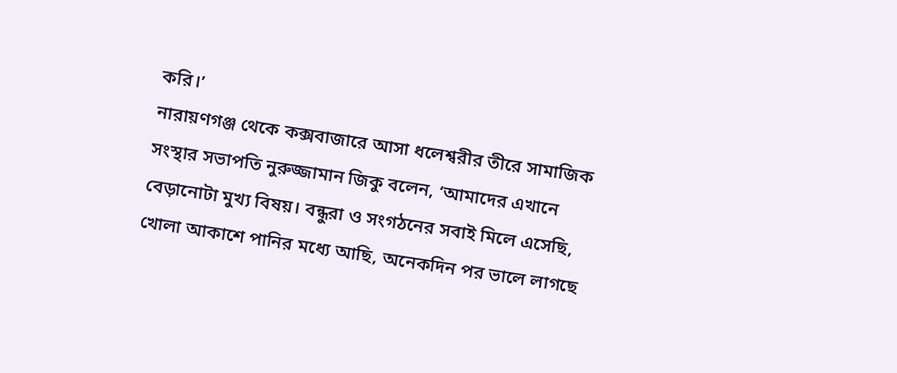করি।’
নারায়ণগঞ্জ থেকে কক্সবাজারে আসা ধলেশ্বরীর তীরে সামাজিক সংস্থার সভাপতি নুরুজ্জামান জিকু বলেন, ‘আমাদের এখানে বেড়ানোটা মুখ্য বিষয়। বন্ধুরা ও সংগঠনের সবাই মিলে এসেছি, খোলা আকাশে পানির মধ্যে আছি, অনেকদিন পর ভালে লাগছে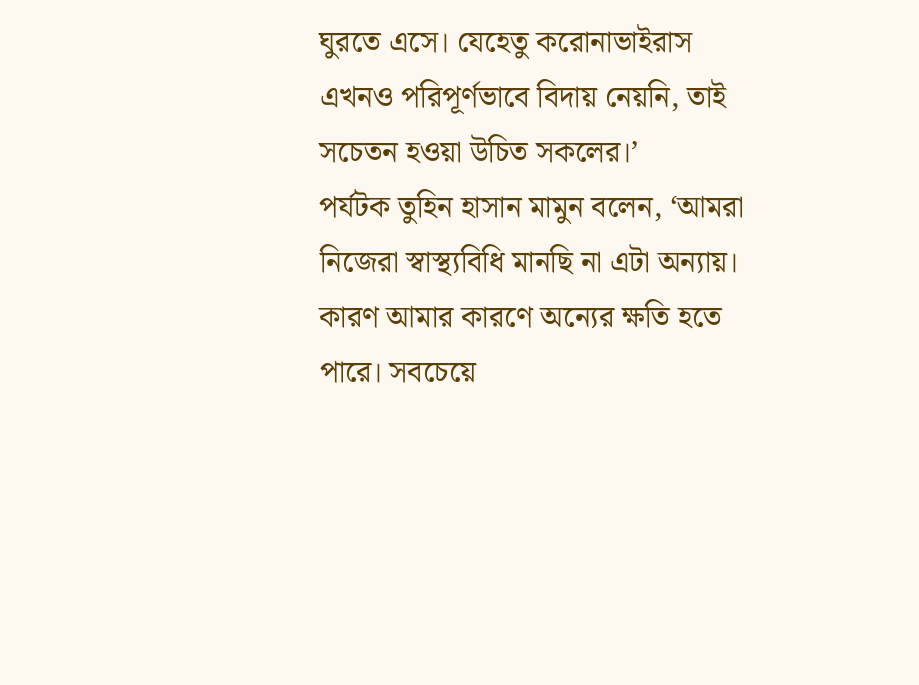ঘুরতে এসে। যেহেতু করোনাভাইরাস এখনও পরিপূর্ণভাবে বিদায় নেয়নি, তাই সচেতন হওয়া উচিত সকলের।’
পর্যটক তুহিন হাসান মামুন বলেন, ‘আমরা নিজেরা স্বাস্থ্যবিধি মানছি না এটা অন্যায়। কারণ আমার কারণে অন্যের ক্ষতি হতে পারে। সবচেয়ে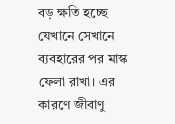বড় ক্ষতি হচ্ছে যেখানে সেখানে ব্যবহারের পর মাস্ক ফেলা রাখা। এর কারণে জীবাণু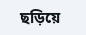ছড়িয়ে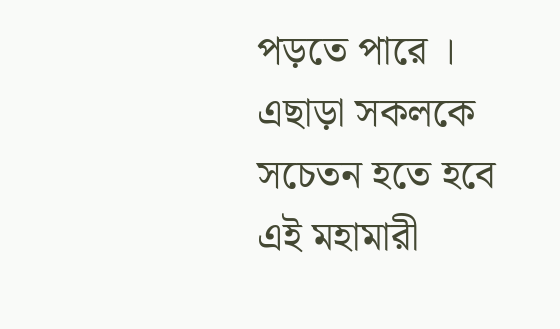পড়তে পারে । এছাড়া সকলকে সচেতন হতে হবে এই মহামারী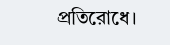প্রতিরোধে।